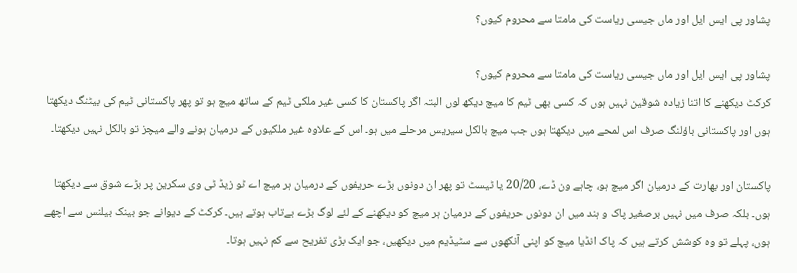پشاور پی ایس ایل اور ماں جیسی ریاست کی مامتا سے محروم کیوں؟

پشاور پی ایس ایل اور ماں جیسی ریاست کی مامتا سے محروم کیوں؟
کرکٹ دیکھنے کا اتنا زیادہ شوقین نہیں ہوں کہ کسی بھی ٹیم کا میچ دیکھ لوں البتہ اگر پاکستان کا کسی غیر ملکی ٹیم کے ساتھ میچ ہو تو پھر پاکستانی ٹیم کی بیٹنگ دیکھتا ہوں اور پاکستانی باؤلنگ صرف اس لمحے میں دیکھتا ہوں جب میچ بالکل سیریس مرحلے میں ہو۔ اس کے علاوہ غیر ملکیوں کے درمیان ہونے والے میچز تو بالکل نہیں دیکھتا۔

پاکستان اور بھارت کے درمیان اگر میچ ہو، چاہے ون ڈے، 20/20 یا ٹیسٹ تو پھر ان دونوں بڑے حریفوں کے درمیان ہر میچ اے ٹو زیڈ ٹی وی سکرین پر بڑے شوق سے دیکھتا ہوں۔ بلکہ صرف میں نہیں برصغیر پاک و ہند میں ان دونوں حریفوں کے درمیان ہر میچ کو دیکھنے کے لئے لوگ بڑے بےتاب ہوتے ہیں۔ کرکٹ کے دیوانے جو بینک بیلنس سے اچھے ہوں، پہلے تو وہ کوشش کرتے ہیں کہ پاک انڈیا میچ کو اپنی آنکھوں سے سٹیڈیم میں دیکھیں، جو ایک بڑی تفریح سے کم نہیں ہوتا۔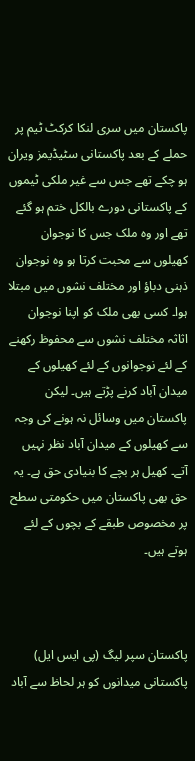پاکستان میں سری لنکا کرکٹ ٹیم پر حملے کے بعد پاکستانی سٹیڈیمز ویران ہو چکے تھے جس سے غیر ملکی ٹیموں کے پاکستانی دورے بالکل ختم ہو گئے تھے اور وہ ملک جس کا نوجوان کھیلوں سے محبت کرتا ہو وہ نوجوان ذہنی دباؤ اور مختلف نشوں میں مبتلا ہوا۔ کسی بھی ملک کو اپنا نوجوان اثاثہ مختلف نشوں سے محفوظ رکھنے کے لئے نوجوانوں کے لئے کھیلوں کے میدان آباد کرنے پڑتے ہیں۔ لیکن پاکستان میں وسائل نہ ہونے کی وجہ سے کھیلوں کے میدان آباد نظر نہیں آتے۔ کھیل ہر بچے کا بنیادی حق ہے۔ یہ حق بھی پاکستان میں حکومتی سطح پر مخصوص طبقے کے بچوں کے لئے ہوتے ہیں۔



پاکستان سپر لیگ (پی ایس ایل) پاکستانی میدانوں کو ہر لحاظ سے آباد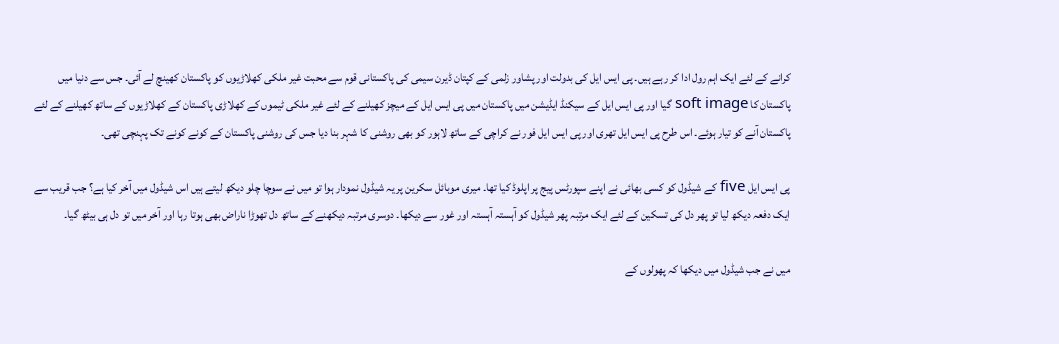کرانے کے لئے ایک اہم رول ادا کر رہے ہیں۔ پی ایس ایل کی بدولت اور پشاور زلمی کے کپتان ڈیرن سیمی کی پاکستانی قوم سے محبت غیر ملکی کھلاڑیوں کو پاکستان کھینچ لے آئی۔ جس سے دنیا میں پاکستان کا soft image گیا اور پی ایس ایل کے سیکنڈ ایڈیشن میں پاکستان میں پی ایس ایل کے میچز کھیلنے کے لئے غیر ملکی ٹیموں کے کھلاڑی پاکستان کے کھلاڑیوں کے ساتھ کھیلنے کے لئے پاکستان آنے کو تیار ہوئے۔ اس طرح پی ایس ایل تھری اور پی ایس ایل فور نے کراچی کے ساتھ لاہور کو بھی روشنی کا شہر بنا دیا جس کی روشنی پاکستان کے کونے کونے تک پہنچی تھی۔

پی ایس ایل five کے شیڈول کو کسی بھائی نے اپنے سپورٹس پیج پر اپلوڈ کیا تھا۔ میری موبائل سکرین پر یہ شیڈول نمودار ہوا تو میں نے سوچا چلو دیکھ لیتے ہیں اس شیڈول میں آخر کیا ہے؟ جب قریب سے ایک دفعہ دیکھ لیا تو پھر دل کی تسکین کے لئے ایک مرتبہ پھر شیڈول کو آہستہ آہستہ اور غور سے دیکھا۔ دوسری مرتبہ دیکھنے کے ساتھ دل تھوڑا ناراض بھی ہوتا رہا اور آخر میں تو دل ہی بیٹھ گیا۔

میں نے جب شیڈول میں دیکھا کہ پھولوں کے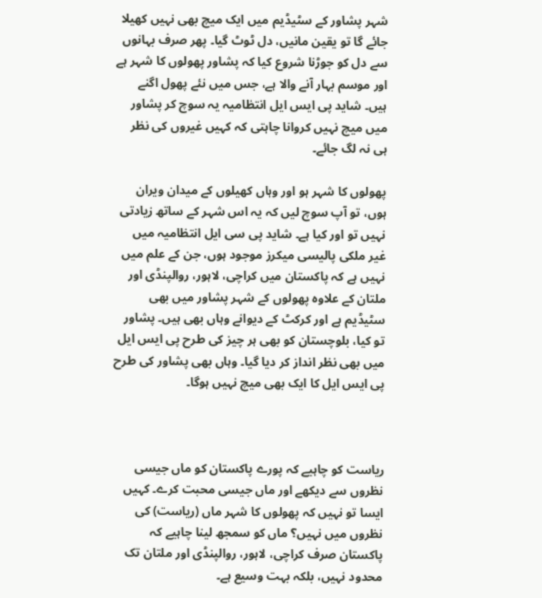شہر پشاور کے سٹیڈیم میں ایک میچ بھی نہیں کھیلا جائے گا تو یقین مانیں، دل ٹوٹ گیا۔ پھر صرف بہانوں سے دل کو جوڑنا شروع کیا کہ پشاور پھولوں کا شہر ہے اور موسم بہار آنے والا ہے، جس میں نئے پھول اگنے ہیں۔ شاید پی ایس ایل انتظامیہ یہ سوچ کر پشاور میں میچ نہیں کروانا چاہتی کہ کہیں غیروں کی نظر ہی نہ لگ جائے۔

پھولوں کا شہر ہو اور وہاں کھیلوں کے میدان ویران ہوں، تو آپ سوچ لیں کہ یہ اس شہر کے ساتھ زیادتی نہیں تو اور کیا ہے۔ شاید پی سی ایل انتظامیہ میں غیر ملکی پالیسی میکرز موجود ہوں، جن کے علم میں نہیں ہے کہ پاکستان میں کراچی، لاہور، روالپنڈی اور ملتان کے علاوہ پھولوں کے شہر پشاور میں بھی سٹیڈیم ہے اور کرکٹ کے دیوانے وہاں بھی ہیں۔ پشاور تو کیا، بلوچستان کو بھی ہر چیز کی طرح پی ایس ایل میں بھی نظر انداز کر دیا گیا۔ وہاں بھی پشاور کی طرح پی ایس ایل کا ایک بھی میچ نہیں ہوگا۔



ریاست کو چاہیے کہ پورے پاکستان کو ماں جیسی نظروں سے دیکھے اور ماں جیسی محبت کرے۔ کہیں ایسا تو نہیں کہ پھولوں کا شہر ماں (ریاست) کی نظروں میں نہیں؟ ماں کو سمجھ لینا چاہیے کہ پاکستان صرف کراچی، لاہور، روالپنڈی اور ملتان تک محدود نہیں، بلکہ بہت وسیع ہے۔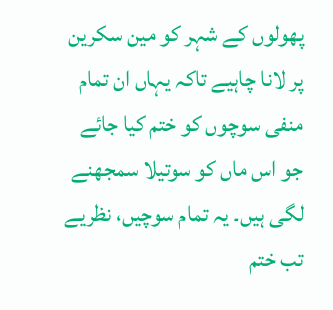پھولوں کے شہر کو مین سکرین پر لانا چاہیے تاکہ یہاں ان تمام منفی سوچوں کو ختم کیا جائے جو اس ماں کو سوتیلا سمجھنے لگی ہیں۔ یہ تمام سوچیں، نظریے تب ختم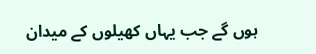ہوں گے جب یہاں کھیلوں کے میدان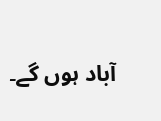آباد ہوں گے۔